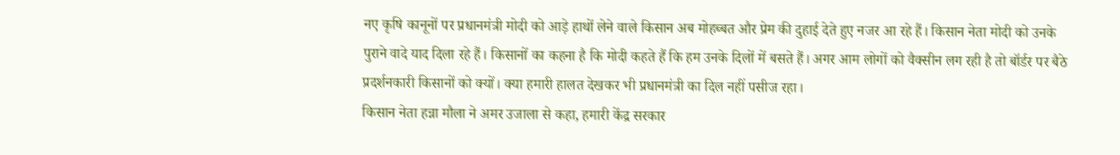नए कृषि कानूनों पर प्रधानमंत्री मोदी को आड़े हाथों लेने वाले किसान अब मोहब्बत और प्रेम की दुहाई देते हुए नजर आ रहे हैं। किसान नेता मोदी को उनके पुराने वादे याद दिला रहे हैं। किसानों का कहना है कि मोदी कहते हैं कि हम उनके दिलों में बसते हैं। अगर आम लोगों को वैक्सीन लग रही है तो बॉर्डर पर बैठे प्रदर्शनकारी किसानों को क्यों। क्या हमारी हालत देखकर भी प्रधानमंत्री का दिल नहीं पसीज रहा।
किसान नेता हन्ना मौला ने अमर उजाला से कहा, हमारी केंद्र सरकार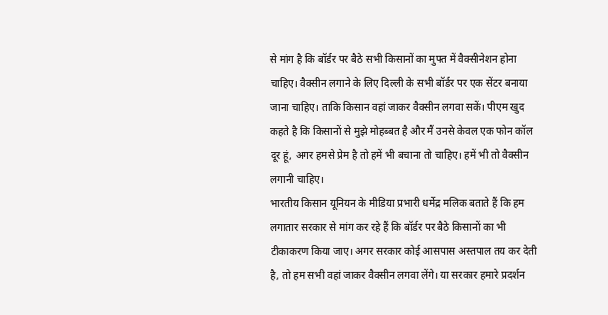से मांग है कि बॉर्डर पर बैठे सभी किसानों का मुफ्त में वैक्सीनेशन होना चाहिए। वैक्सीन लगाने के लिए दिल्ली के सभी बॉर्डर पर एक सेंटर बनाया जाना चाहिए। ताकि किसान वहां जाकर वैक्सीन लगवा सकें। पीएम खुद कहते है कि किसानों से मुझे मोहब्बत है और मैं उनसे केवल एक फोन कॉल दूर हूं, अगर हमसे प्रेम है तो हमें भी बचाना तो चाहिए। हमें भी तो वैक्सीन लगानी चाहिए।
भारतीय किसान यूनियन के मीडिया प्रभारी धर्मेद्र मलिक बताते हैं कि हम लगातार सरकार से मांग कर रहे हैं कि बॉर्डर पर बैठे किसानों का भी टीकाकरण किया जाए। अगर सरकार कोई आसपास अस्तपाल तय कर देती है, तो हम सभी वहां जाकर वैक्सीन लगवा लेंगे। या सरकार हमारे प्रदर्शन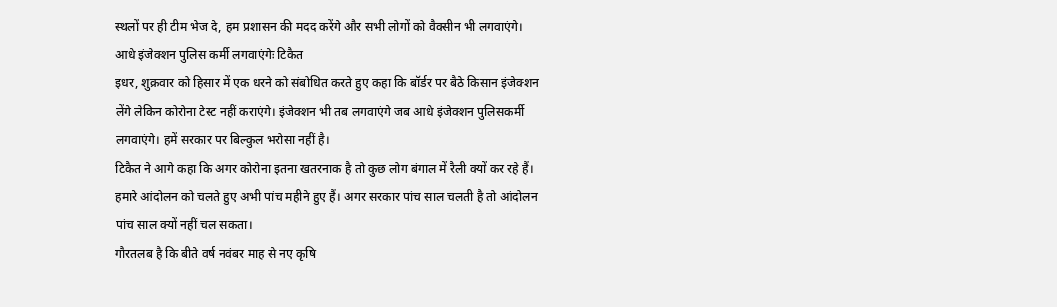स्थलों पर ही टीम भेज दे, हम प्रशासन की मदद करेंगे और सभी लोगों को वैक्सीन भी लगवाएंगे।
आधे इंजेक्शन पुलिस कर्मी लगवाएंगेः टिकैत
इधर, शुक्रवार को हिसार में एक धरने को संबोधित करते हुए कहा कि बॉर्डर पर बैठे किसान इंजेक्शन लेंगे लेकिन कोरोना टेस्ट नहीं कराएंगे। इंजेक्शन भी तब लगवाएंगे जब आधे इंजेक्शन पुलिसकर्मी लगवाएंगे। हमें सरकार पर बिल्कुल भरोसा नहीं है।
टिकैत ने आगे कहा कि अगर कोरोना इतना खतरनाक है तो कुछ लोग बंगाल में रैली क्यों कर रहे हैं। हमारे आंदोलन को चलते हुए अभी पांच महीने हुए हैं। अगर सरकार पांच साल चलती है तो आंदोलन पांच साल क्यों नहीं चल सकता।
गौरतलब है कि बीते वर्ष नवंबर माह से नए कृषि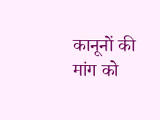कानूनों की मांग को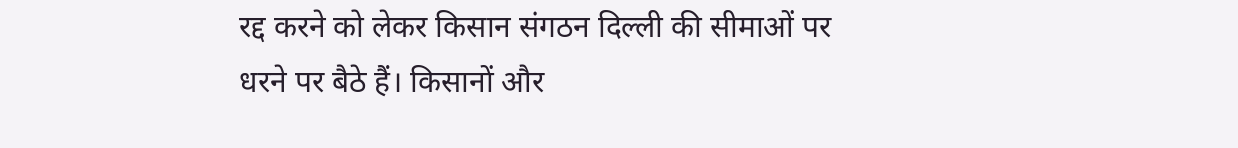रद्द करने को लेकर किसान संगठन दिल्ली की सीमाओं पर धरने पर बैठे हैं। किसानों और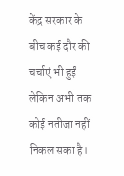केंद्र सरकार के बीच कई दौर की चर्चाएं भी हुईं लेकिन अभी तक कोई नतीजा नहीं निकल सका है।